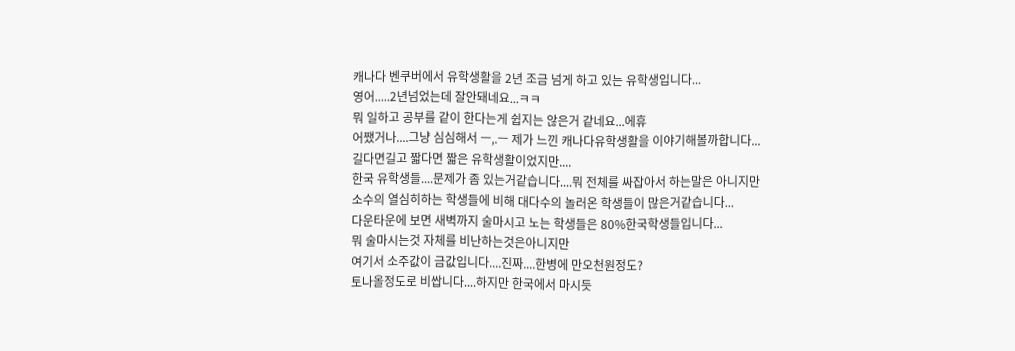캐나다 벤쿠버에서 유학생활을 2년 조금 넘게 하고 있는 유학생입니다...
영어.....2년넘었는데 잘안돼네요...ㅋㅋ
뭐 일하고 공부를 같이 한다는게 쉽지는 않은거 같네요...에휴
어쨌거나....그냥 심심해서 ㅡ,.ㅡ 제가 느낀 캐나다유학생활을 이야기해볼까합니다...
길다면길고 짧다면 짧은 유학생활이었지만....
한국 유학생들....문제가 좀 있는거같습니다....뭐 전체를 싸잡아서 하는말은 아니지만
소수의 열심히하는 학생들에 비해 대다수의 놀러온 학생들이 많은거같습니다...
다운타운에 보면 새벽까지 술마시고 노는 학생들은 80%한국학생들입니다...
뭐 술마시는것 자체를 비난하는것은아니지만
여기서 소주값이 금값입니다....진짜....한병에 만오천원정도?
토나올정도로 비쌉니다....하지만 한국에서 마시듯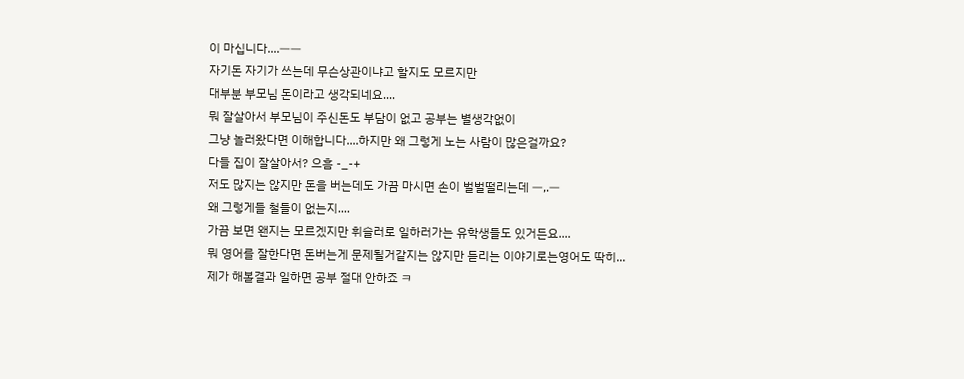이 마십니다....ㅡㅡ
자기돈 자기가 쓰는데 무슨상관이냐고 할지도 모르지만
대부분 부모님 돈이라고 생각되네요....
뭐 잘살아서 부모님이 주신돈도 부담이 없고 공부는 별생각없이
그냥 놀러왔다면 이해합니다....하지만 왜 그렇게 노는 사람이 많은걸까요?
다들 집이 잘살아서? 으흠 -_-+
저도 많지는 않지만 돈을 버는데도 가끔 마시면 손이 벌벌떨리는데 ㅡ,.ㅡ
왜 그렇게들 철들이 없는지....
가끔 보면 왠지는 모르겠지만 휘슬러로 일하러가는 유학생들도 있거든요....
뭐 영어를 잘한다면 돈버는게 문제될거같지는 않지만 듣리는 이야기로는영어도 딱히...
제가 해볼결과 일하면 공부 절대 안하죠 ㅋ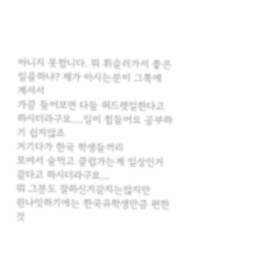아니지 못합니다. 뭐 휘슬러가서 좋은 일을하냐? 제가 아시는분이 그쪽에 계셔서
가끔 들어보면 다들 허드렛일한다고 하시더라구요....일이 힘들어요 공부하기 쉽지않죠
거기다가 한국 학생들끼리
모여서 술먹고 클럽가는게 일상인거 같다고 하시더라구요...
뭐 그분도 잘하신거같지는않지만
원나잇하기에는 한국유학생만큼 편한것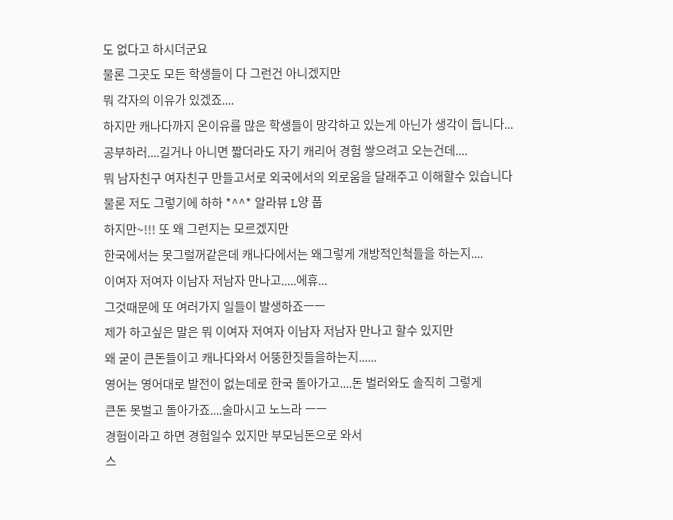도 없다고 하시더군요
물론 그곳도 모든 학생들이 다 그런건 아니겠지만
뭐 각자의 이유가 있겠죠....
하지만 캐나다까지 온이유를 많은 학생들이 망각하고 있는게 아닌가 생각이 듭니다...
공부하러....길거나 아니면 짧더라도 자기 캐리어 경험 쌓으려고 오는건데....
뭐 남자친구 여자친구 만들고서로 외국에서의 외로움을 달래주고 이해할수 있습니다
물론 저도 그렇기에 하하 *^^* 알라뷰 L양 풉
하지만~!!! 또 왜 그런지는 모르겠지만
한국에서는 못그럴꺼같은데 캐나다에서는 왜그렇게 개방적인척들을 하는지....
이여자 저여자 이남자 저남자 만나고.....에휴...
그것때문에 또 여러가지 일들이 발생하죠ㅡㅡ
제가 하고싶은 말은 뭐 이여자 저여자 이남자 저남자 만나고 할수 있지만
왜 굳이 큰돈들이고 캐나다와서 어뚱한짓들을하는지......
영어는 영어대로 발전이 없는데로 한국 돌아가고....돈 벌러와도 솔직히 그렇게
큰돈 못벌고 돌아가죠....술마시고 노느라 ㅡㅡ
경험이라고 하면 경험일수 있지만 부모님돈으로 와서
스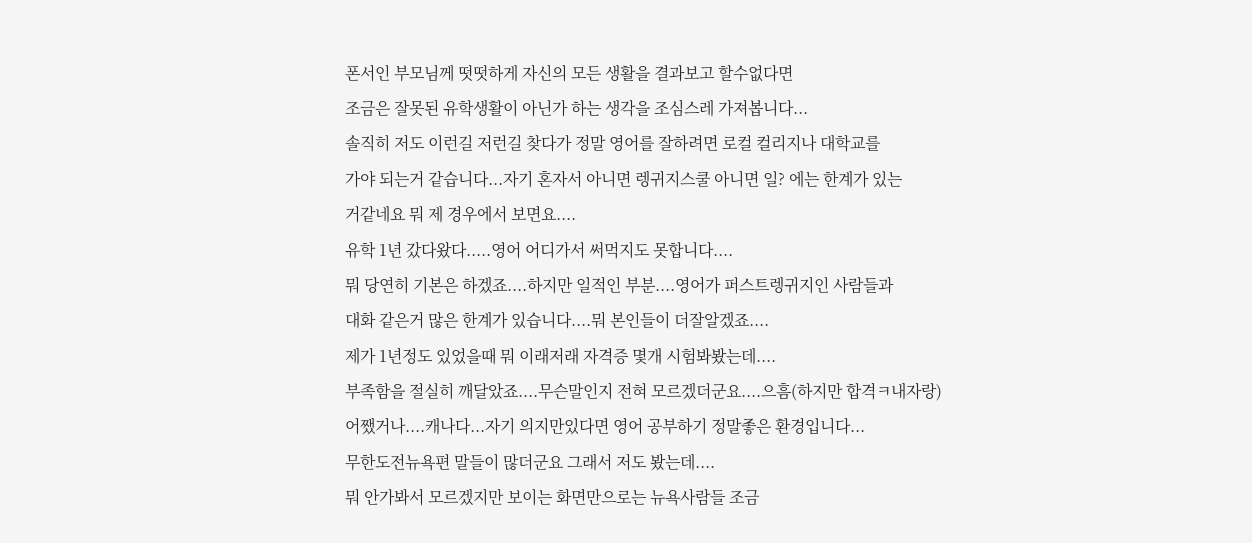폰서인 부모님께 떳떳하게 자신의 모든 생활을 결과보고 할수없다면
조금은 잘못된 유학생활이 아닌가 하는 생각을 조심스레 가져봅니다...
솔직히 저도 이런길 저런길 찾다가 정말 영어를 잘하려면 로컬 컬리지나 대학교를
가야 되는거 같습니다...자기 혼자서 아니면 렝귀지스쿨 아니면 일? 에는 한계가 있는
거같네요 뭐 제 경우에서 보면요....
유학 1년 갔다왔다.....영어 어디가서 써먹지도 못합니다....
뭐 당연히 기본은 하겠죠....하지만 일적인 부분....영어가 퍼스트렝귀지인 사람들과
대화 같은거 많은 한계가 있습니다....뭐 본인들이 더잘알겠죠....
제가 1년정도 있었을때 뭐 이래저래 자격증 몇개 시험봐봤는데....
부족함을 절실히 깨달았죠....무슨말인지 전혀 모르겠더군요....으흠(하지만 합격ㅋ내자랑)
어쨌거나....캐나다...자기 의지만있다면 영어 공부하기 정말좋은 환경입니다...
무한도전뉴욕편 말들이 많더군요 그래서 저도 봤는데....
뭐 안가봐서 모르겠지만 보이는 화면만으로는 뉴욕사람들 조금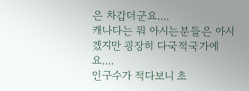은 차갑더군요....
캐나다는 뭐 아시는분들은 아시겠지만 굉장히 다국적국가에요....
인구수가 적다보니 초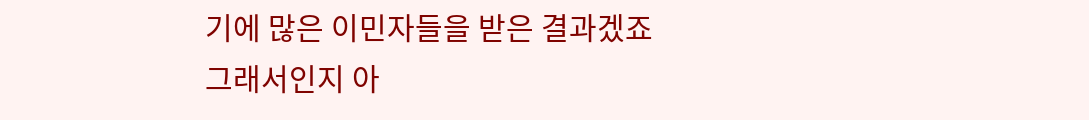기에 많은 이민자들을 받은 결과겠죠
그래서인지 아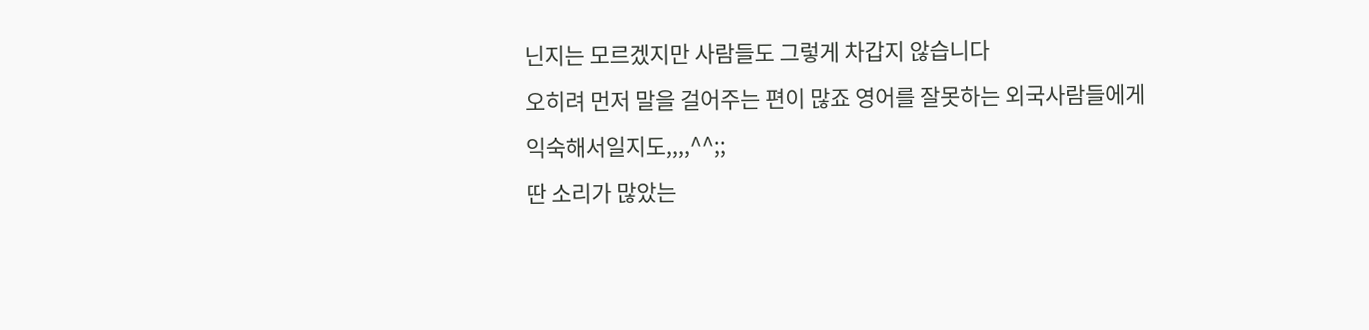닌지는 모르겠지만 사람들도 그렇게 차갑지 않습니다
오히려 먼저 말을 걸어주는 편이 많죠 영어를 잘못하는 외국사람들에게
익숙해서일지도,,,,^^;;
딴 소리가 많았는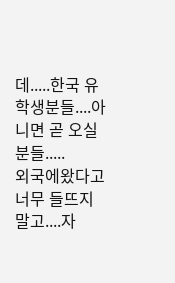데.....한국 유학생분들....아니면 곧 오실분들.....
외국에왔다고 너무 들뜨지말고....자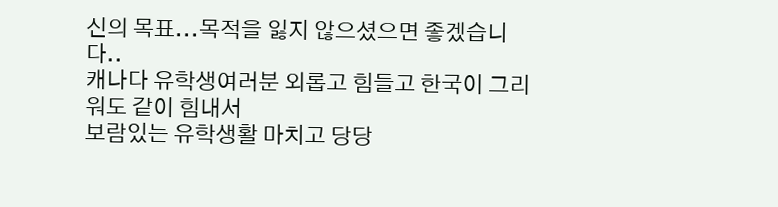신의 목표...목적을 잃지 않으셨으면 좋겠습니다..
캐나다 유학생여러분 외롭고 힘들고 한국이 그리워도 같이 힘내서
보람있는 유학생활 마치고 당당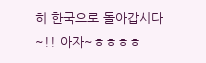히 한국으로 돌아갑시다~!! 아자~ㅎㅎㅎㅎ